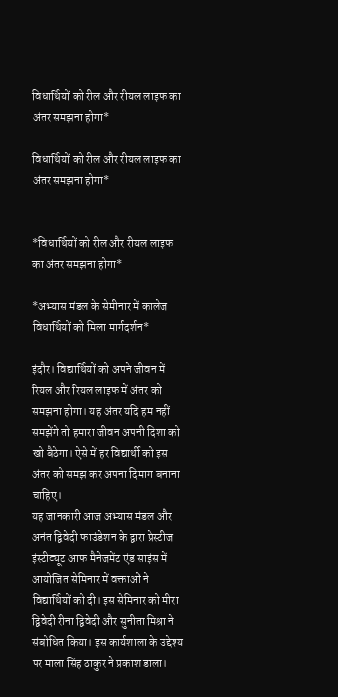विधार्थियों को रील और रीयल लाइफ का अंतर समझना होगा*

विधार्थियों को रील और रीयल लाइफ का अंतर समझना होगा*


*विधार्थियों को रील और रीयल लाइफ का अंतर समझना होगा*

*अभ्यास मंडल के सेमीनार में कालेज विधार्थियों को मिला मार्गदर्शन*

इंदौर। विद्यार्थियों को अपने जीवन में रियल और रियल लाइफ में अंतर को समझना होगा। यह अंतर यदि हम नहीं समझेंगे तो हमारा जीवन अपनी दिशा को खो बैठेगा। ऐसे में हर विद्यार्थी को इस अंतर को समझ कर अपना दिमाग बनाना चाहिए।
यह जानकारी आज अभ्यास मंडल और अनंत द्विवेदी फाउंडेशन के द्वारा प्रेस्टीज इंस्टीट्यूट आफ मैनेजमेंट एंड साइंस में आयोजित सेमिनार में वक्ताओं ने विद्यार्थियों को दी। इस सेमिनार को मीरा द्विवेदी रीना द्विवेदी और सुनीता मिश्रा ने संबोधित किया। इस कार्यशाला के उद्देश्य पर माला सिंह ठाकुर ने प्रकाश डाला।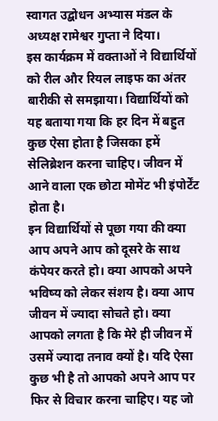स्वागत उद्बोधन अभ्यास मंडल के अध्यक्ष रामेश्वर गुप्ता ने दिया।
इस कार्यक्रम में वक्ताओं ने विद्यार्थियों को रील और रियल लाइफ का अंतर बारीकी से समझाया। विद्यार्थियों को यह बताया गया कि हर दिन में बहुत कुछ ऐसा होता है जिसका हमें सेलिब्रेशन करना चाहिए। जीवन में आने वाला एक छोटा मोमेंट भी इंपोर्टेंट होता है।
इन विद्यार्थियों से पूछा गया की क्या आप अपने आप को दूसरे के साथ कंपेयर करते हो। क्या आपको अपने भविष्य को लेकर संशय है। क्या आप जीवन में ज्यादा सोचते हो। क्या आपको लगता है कि मेरे ही जीवन में उसमें ज्यादा तनाव क्यों है। यदि ऐसा कुछ भी है तो आपको अपने आप पर फिर से विचार करना चाहिए। यह जो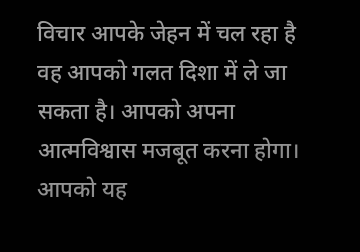विचार आपके जेहन में चल रहा है वह आपको गलत दिशा में ले जा सकता है। आपको अपना आत्मविश्वास मजबूत करना होगा। आपको यह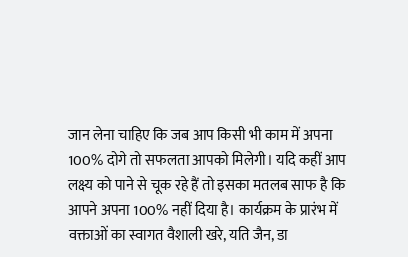जान लेना चाहिए कि जब आप किसी भी काम में अपना 100% दोगे तो सफलता आपको मिलेगी। यदि कहीं आप लक्ष्य को पाने से चूक रहे हैं तो इसका मतलब साफ है कि आपने अपना 100% नहीं दिया है। कार्यक्रम के प्रारंभ में वक्ताओं का स्वागत वैशाली खरे, यति जैन, डा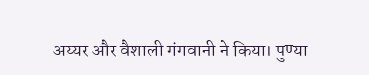अय्यर और वैशाली गंगवानी ने किया। पुण्या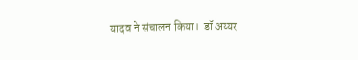यादव ने संचालन किया।  डॉ अय्यर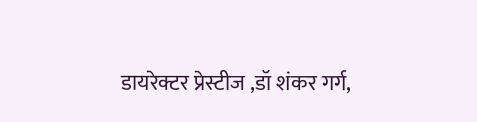डायरेक्टर प्रेस्टीज ,डॉ शंकर गर्ग,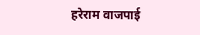हरेराम वाजपाई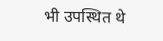भी उपस्थित थे